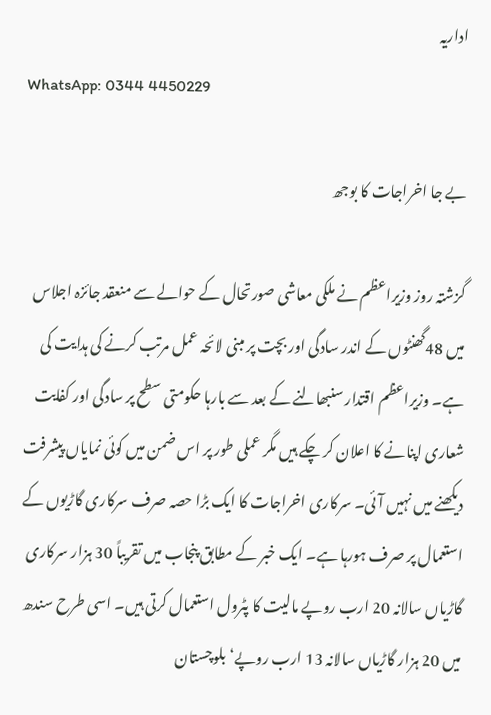اداریہ
WhatsApp: 0344 4450229

بے جا اخراجات کا بوجھ

گزشتہ روز وزیراعظم نے ملکی معاشی صورتحال کے حوالے سے منعقد جائزہ اجلاس میں 48گھنٹوں کے اندر سادگی اور بچت پر مبنی لائحہ عمل مرتب کرنے کی ہدایت کی ہے۔ وزیراعظم اقتدار سنبھالنے کے بعد سے بارہا حکومتی سطح پر سادگی اور کفایت شعاری اپنانے کا اعلان کر چکے ہیں مگر عملی طور پر اس ضمن میں کوئی نمایاں پیشرفت دیکھنے میں نہیں آئی۔ سرکاری اخراجات کا ایک بڑا حصہ صرف سرکاری گاڑیوں کے استعمال پر صرف ہورہا ہے۔ ایک خبر کے مطابق پنجاب میں تقریباً 30 ہزار سرکاری گاڑیاں سالانہ 20 ارب روپے مالیت کا پٹرول استعمال کرتی ہیں۔ اسی طرح سندھ میں 20 ہزار گاڑیاں سالانہ 13 ارب روپے‘ بلوچستان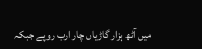میں آٹھ ہزار گاڑیاں چار ارب روپے جبکہ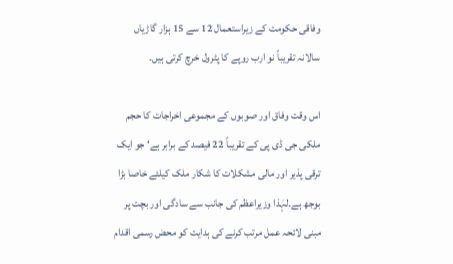وفاقی حکومت کے زیراستعمال 12 سے 15 ہزار گاڑیاں سالانہ تقریباً نو ارب روپے کا پٹرول خرچ کرتی ہیں۔

اس وقت وفاق اور صوبوں کے مجموعی اخراجات کا حجم ملکی جی ڈی پی کے تقریباً 22 فیصد کے برابر ہے‘ جو ایک ترقی پذیر اور مالی مشکلات کا شکار ملک کیلئے خاصا بڑا بوجھ ہے۔لہٰذا وزیراعظم کی جانب سے سادگی اور بچت پر مبنی لائحہ عمل مرتب کرنے کی ہدایت کو محض رسمی اقدام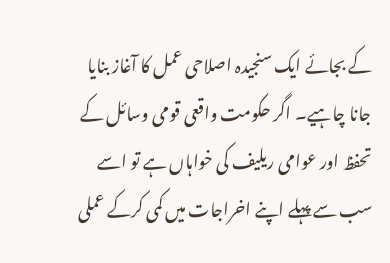کے بجائے ایک سنجیدہ اصلاحی عمل کا آغاز بنایا جانا چاہیے۔ اگر حکومت واقعی قومی وسائل کے تحفظ اور عوامی ریلیف کی خواہاں ہے تو اسے سب سے پہلے اپنے اخراجات میں کمی کرکے عملی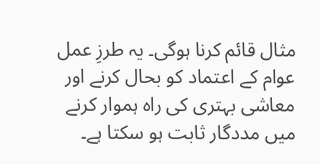مثال قائم کرنا ہوگی۔ یہ طرزِ عمل عوام کے اعتماد کو بحال کرنے اور معاشی بہتری کی راہ ہموار کرنے میں مددگار ثابت ہو سکتا ہے۔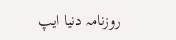روزنامہ دنیا ایپ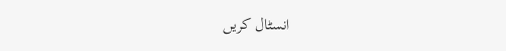انسٹال کریں